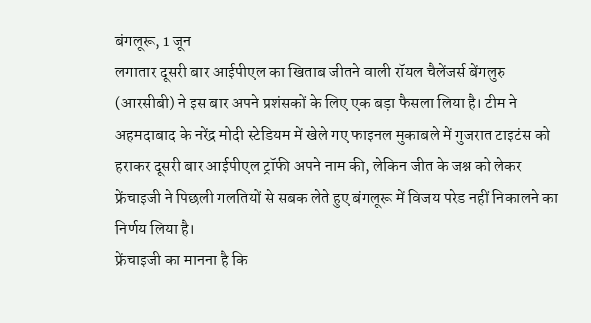बंगलूरू, 1 जून
लगातार दूसरी बार आईपीएल का खिताब जीतने वाली रॉयल चैलेंजर्स बेंगलुरु (आरसीबी) ने इस बार अपने प्रशंसकों के लिए एक बड़ा फैसला लिया है। टीम ने अहमदाबाद के नरेंद्र मोदी स्टेडियम में खेले गए फाइनल मुकाबले में गुजरात टाइटंस को हराकर दूसरी बार आईपीएल ट्रॉफी अपने नाम की, लेकिन जीत के जश्न को लेकर फ्रेंचाइजी ने पिछली गलतियों से सबक लेते हुए बंगलूरू में विजय परेड नहीं निकालने का निर्णय लिया है।
फ्रेंचाइजी का मानना है कि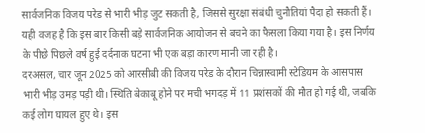सार्वजनिक विजय परेड से भारी भीड़ जुट सकती है, जिससे सुरक्षा संबंधी चुनौतियां पैदा हो सकती हैं। यही वजह है कि इस बार किसी बड़े सार्वजनिक आयोजन से बचने का फैसला किया गया है। इस निर्णय के पीछे पिछले वर्ष हुई दर्दनाक घटना भी एक बड़ा कारण मानी जा रही है।
दरअसल, चार जून 2025 को आरसीबी की विजय परेड के दौरान चिन्नास्वामी स्टेडियम के आसपास भारी भीड़ उमड़ पड़ी थी। स्थिति बेकाबू होने पर मची भगदड़ में 11 प्रशंसकों की मौत हो गई थी, जबकि कई लोग घायल हुए थे। इस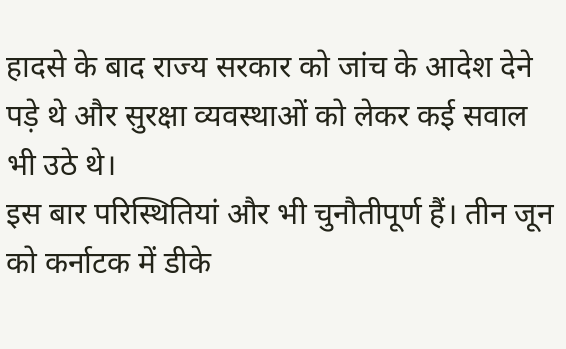हादसे के बाद राज्य सरकार को जांच के आदेश देने पड़े थे और सुरक्षा व्यवस्थाओं को लेकर कई सवाल भी उठे थे।
इस बार परिस्थितियां और भी चुनौतीपूर्ण हैं। तीन जून को कर्नाटक में डीके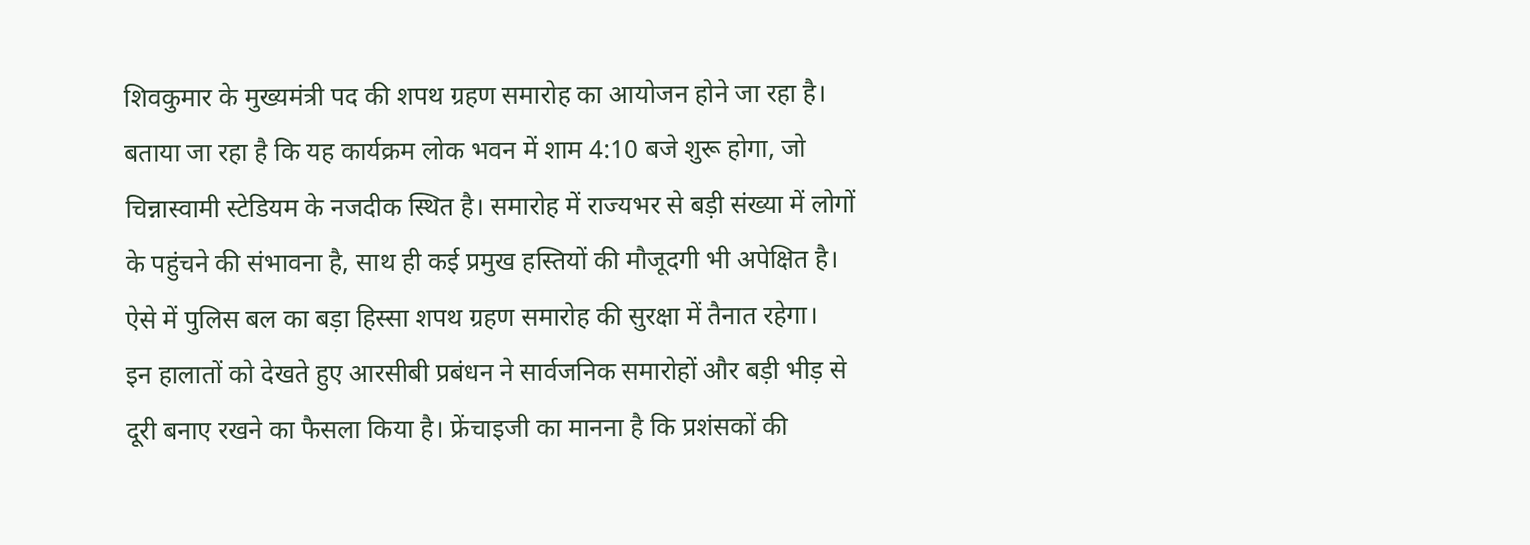शिवकुमार के मुख्यमंत्री पद की शपथ ग्रहण समारोह का आयोजन होने जा रहा है। बताया जा रहा है कि यह कार्यक्रम लोक भवन में शाम 4:10 बजे शुरू होगा, जो चिन्नास्वामी स्टेडियम के नजदीक स्थित है। समारोह में राज्यभर से बड़ी संख्या में लोगों के पहुंचने की संभावना है, साथ ही कई प्रमुख हस्तियों की मौजूदगी भी अपेक्षित है। ऐसे में पुलिस बल का बड़ा हिस्सा शपथ ग्रहण समारोह की सुरक्षा में तैनात रहेगा।
इन हालातों को देखते हुए आरसीबी प्रबंधन ने सार्वजनिक समारोहों और बड़ी भीड़ से दूरी बनाए रखने का फैसला किया है। फ्रेंचाइजी का मानना है कि प्रशंसकों की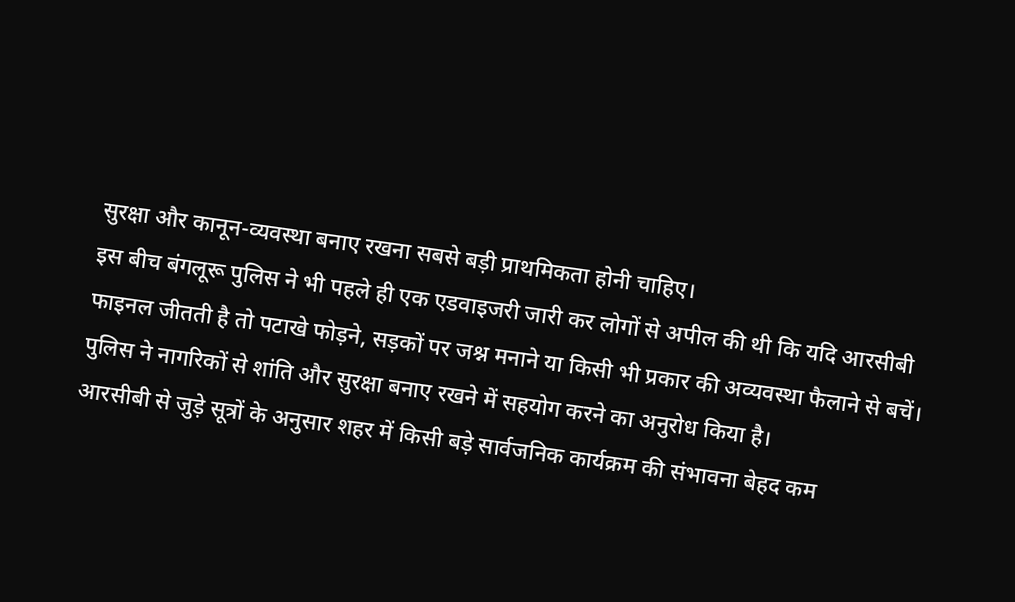सुरक्षा और कानून-व्यवस्था बनाए रखना सबसे बड़ी प्राथमिकता होनी चाहिए।
इस बीच बंगलूरू पुलिस ने भी पहले ही एक एडवाइजरी जारी कर लोगों से अपील की थी कि यदि आरसीबी फाइनल जीतती है तो पटाखे फोड़ने, सड़कों पर जश्न मनाने या किसी भी प्रकार की अव्यवस्था फैलाने से बचें। पुलिस ने नागरिकों से शांति और सुरक्षा बनाए रखने में सहयोग करने का अनुरोध किया है।
आरसीबी से जुड़े सूत्रों के अनुसार शहर में किसी बड़े सार्वजनिक कार्यक्रम की संभावना बेहद कम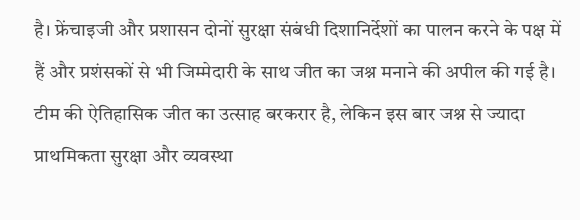है। फ्रेंचाइजी और प्रशासन दोनों सुरक्षा संबंधी दिशानिर्देशों का पालन करने के पक्ष में हैं और प्रशंसकों से भी जिम्मेदारी के साथ जीत का जश्न मनाने की अपील की गई है। टीम की ऐतिहासिक जीत का उत्साह बरकरार है, लेकिन इस बार जश्न से ज्यादा प्राथमिकता सुरक्षा और व्यवस्था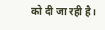को दी जा रही है।